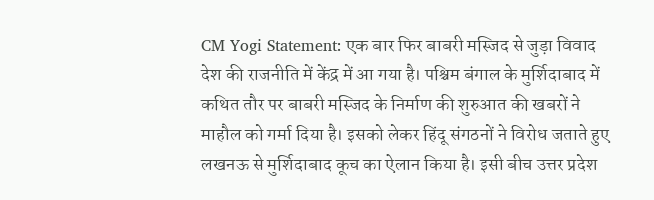CM Yogi Statement: एक बार फिर बाबरी मस्जिद से जुड़ा विवाद देश की राजनीति में केंद्र में आ गया है। पश्चिम बंगाल के मुर्शिदाबाद में कथित तौर पर बाबरी मस्जिद के निर्माण की शुरुआत की खबरों ने माहौल को गर्मा दिया है। इसको लेकर हिंदू संगठनों ने विरोध जताते हुए लखनऊ से मुर्शिदाबाद कूच का ऐलान किया है। इसी बीच उत्तर प्रदेश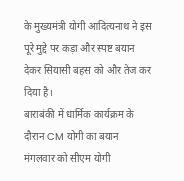के मुख्यमंत्री योगी आदित्यनाथ ने इस पूरे मुद्दे पर कड़ा और स्पष्ट बयान देकर सियासी बहस को और तेज कर दिया है।
बाराबंकी में धार्मिक कार्यक्रम के दौरान CM योगी का बयान
मंगलवार को सीएम योगी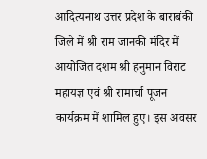आदित्यनाथ उत्तर प्रदेश के बाराबंकी जिले में श्री राम जानकी मंदिर में आयोजित दशम श्री हनुमान विराट महायज्ञ एवं श्री रामार्चा पूजन कार्यक्रम में शामिल हुए। इस अवसर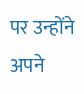पर उन्होंने अपने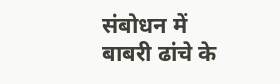संबोधन में बाबरी ढांचे के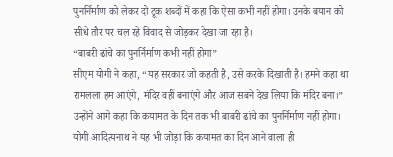पुनर्निर्माण को लेकर दो टूक शब्दों में कहा कि ऐसा कभी नहीं होगा। उनके बयान को सीधे तौर पर चल रहे विवाद से जोड़कर देखा जा रहा है।
“बाबरी ढांचे का पुनर्निर्माण कभी नहीं होगा”
सीएम योगी ने कहा, “यह सरकार जो कहती है, उसे करके दिखाती है। हमने कहा था रामलला हम आएंगे, मंदिर वहीं बनाएंगे और आज सबने देख लिया कि मंदिर बना।” उन्होंने आगे कहा कि कयामत के दिन तक भी बाबरी ढांचे का पुनर्निर्माण नहीं होगा। योगी आदित्यनाथ ने यह भी जोड़ा कि कयामत का दिन आने वाला ही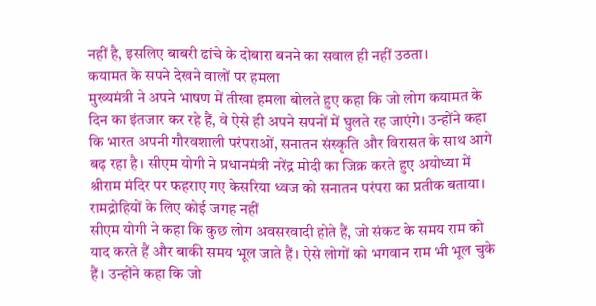नहीं है, इसलिए बाबरी ढांचे के दोबारा बनने का सवाल ही नहीं उठता।
कयामत के सपने देखने वालों पर हमला
मुख्यमंत्री ने अपने भाषण में तीखा हमला बोलते हुए कहा कि जो लोग कयामत के दिन का इंतजार कर रहे हैं, वे ऐसे ही अपने सपनों में घुलते रह जाएंगे। उन्होंने कहा कि भारत अपनी गौरवशाली परंपराओं, सनातन संस्कृति और विरासत के साथ आगे बढ़ रहा है। सीएम योगी ने प्रधानमंत्री नरेंद्र मोदी का जिक्र करते हुए अयोध्या में श्रीराम मंदिर पर फहराए गए केसरिया ध्वज को सनातन परंपरा का प्रतीक बताया।
रामद्रोहियों के लिए कोई जगह नहीं
सीएम योगी ने कहा कि कुछ लोग अवसरवादी होते हैं, जो संकट के समय राम को याद करते हैं और बाकी समय भूल जाते हैं। ऐसे लोगों को भगवान राम भी भूल चुके हैं। उन्होंने कहा कि जो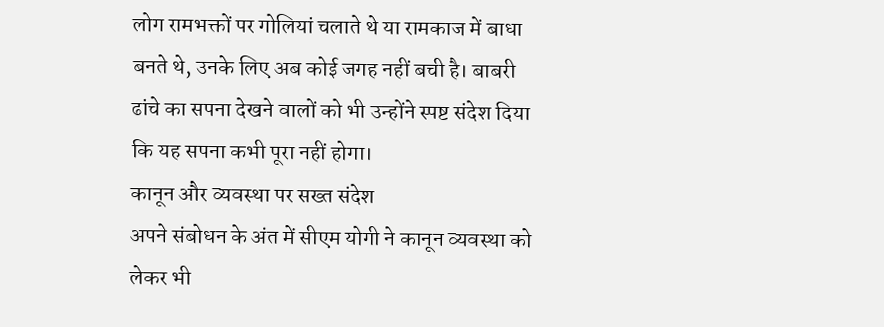लोग रामभक्तों पर गोलियां चलाते थे या रामकाज में बाधा बनते थे, उनके लिए अब कोई जगह नहीं बची है। बाबरी ढांचे का सपना देखने वालों को भी उन्होंने स्पष्ट संदेश दिया कि यह सपना कभी पूरा नहीं होगा।
कानून और व्यवस्था पर सख्त संदेश
अपने संबोधन के अंत में सीएम योगी ने कानून व्यवस्था को लेकर भी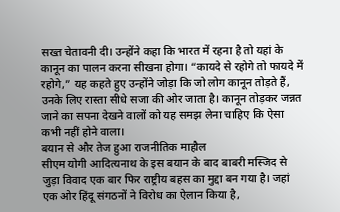सख्त चेतावनी दी। उन्होंने कहा कि भारत में रहना है तो यहां के कानून का पालन करना सीखना होगा। “कायदे से रहोगे तो फायदे में रहोगे,” यह कहते हुए उन्होंने जोड़ा कि जो लोग कानून तोड़ते हैं, उनके लिए रास्ता सीधे सजा की ओर जाता है। कानून तोड़कर जन्नत जाने का सपना देखने वालों को यह समझ लेना चाहिए कि ऐसा कभी नहीं होने वाला।
बयान से और तेज हुआ राजनीतिक माहौल
सीएम योगी आदित्यनाथ के इस बयान के बाद बाबरी मस्जिद से जुड़ा विवाद एक बार फिर राष्ट्रीय बहस का मुद्दा बन गया है। जहां एक ओर हिंदू संगठनों ने विरोध का ऐलान किया है,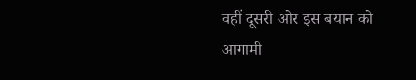वहीं दूसरी ओर इस बयान को आगामी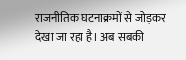राजनीतिक घटनाक्रमों से जोड़कर देखा जा रहा है। अब सबकी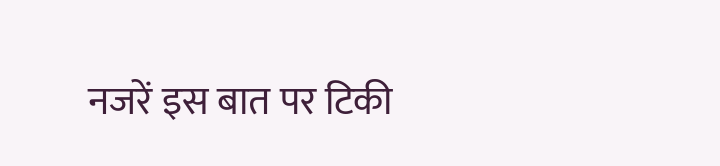नजरें इस बात पर टिकी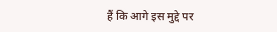हैं कि आगे इस मुद्दे पर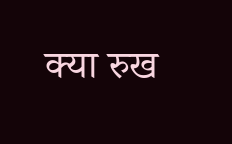क्या रुख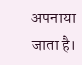अपनाया जाता है।